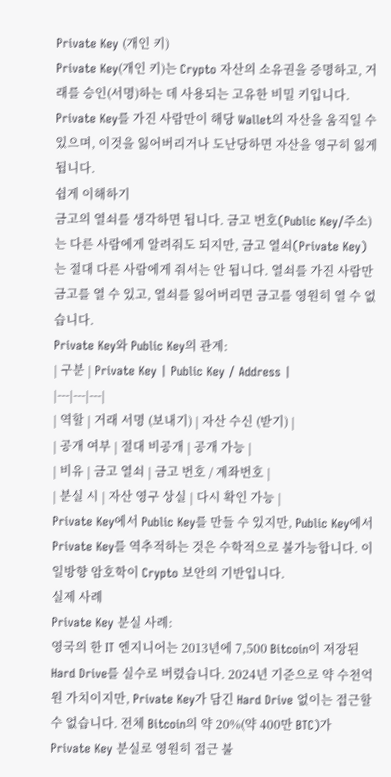Private Key (개인 키)
Private Key(개인 키)는 Crypto 자산의 소유권을 증명하고, 거래를 승인(서명)하는 데 사용되는 고유한 비밀 키입니다. Private Key를 가진 사람만이 해당 Wallet의 자산을 움직일 수 있으며, 이것을 잃어버리거나 도난당하면 자산을 영구히 잃게 됩니다.
쉽게 이해하기
금고의 열쇠를 생각하면 됩니다. 금고 번호(Public Key/주소)는 다른 사람에게 알려줘도 되지만, 금고 열쇠(Private Key)는 절대 다른 사람에게 줘서는 안 됩니다. 열쇠를 가진 사람만 금고를 열 수 있고, 열쇠를 잃어버리면 금고를 영원히 열 수 없습니다.
Private Key와 Public Key의 관계:
| 구분 | Private Key | Public Key / Address |
|---|---|---|
| 역할 | 거래 서명 (보내기) | 자산 수신 (받기) |
| 공개 여부 | 절대 비공개 | 공개 가능 |
| 비유 | 금고 열쇠 | 금고 번호 / 계좌번호 |
| 분실 시 | 자산 영구 상실 | 다시 확인 가능 |
Private Key에서 Public Key를 만들 수 있지만, Public Key에서 Private Key를 역추적하는 것은 수학적으로 불가능합니다. 이 일방향 암호학이 Crypto 보안의 기반입니다.
실제 사례
Private Key 분실 사례:
영국의 한 IT 엔지니어는 2013년에 7,500 Bitcoin이 저장된 Hard Drive를 실수로 버렸습니다. 2024년 기준으로 약 수천억원 가치이지만, Private Key가 담긴 Hard Drive 없이는 접근할 수 없습니다. 전체 Bitcoin의 약 20%(약 400만 BTC)가 Private Key 분실로 영원히 접근 불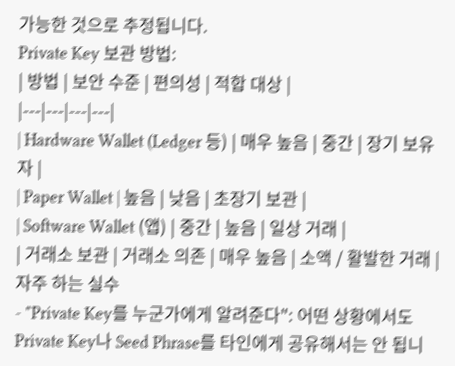가능한 것으로 추정됩니다.
Private Key 보관 방법:
| 방법 | 보안 수준 | 편의성 | 적합 대상 |
|---|---|---|---|
| Hardware Wallet (Ledger 등) | 매우 높음 | 중간 | 장기 보유자 |
| Paper Wallet | 높음 | 낮음 | 초장기 보관 |
| Software Wallet (앱) | 중간 | 높음 | 일상 거래 |
| 거래소 보관 | 거래소 의존 | 매우 높음 | 소액 / 활발한 거래 |
자주 하는 실수
- "Private Key를 누군가에게 알려준다": 어떤 상황에서도 Private Key나 Seed Phrase를 타인에게 공유해서는 안 됩니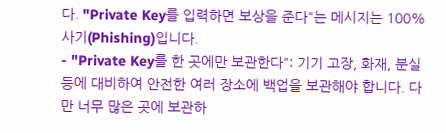다. "Private Key를 입력하면 보상을 준다"는 메시지는 100% 사기(Phishing)입니다.
- "Private Key를 한 곳에만 보관한다": 기기 고장, 화재, 분실 등에 대비하여 안전한 여러 장소에 백업을 보관해야 합니다. 다만 너무 많은 곳에 보관하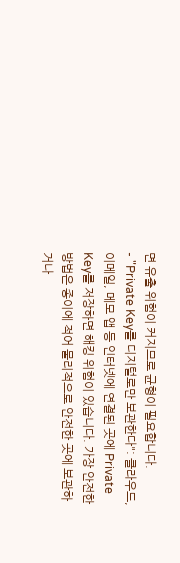면 유출 위험이 커지므로 균형이 필요합니다.
- "Private Key를 디지털로만 보관한다": 클라우드, 이메일, 메모 앱 등 인터넷에 연결된 곳에 Private Key를 저장하면 해킹 위험이 있습니다. 가장 안전한 방법은 종이에 적어 물리적으로 안전한 곳에 보관하거나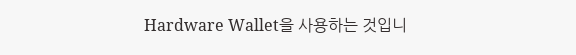Hardware Wallet을 사용하는 것입니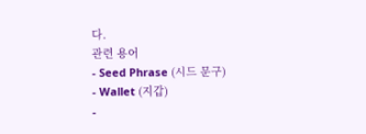다.
관련 용어
- Seed Phrase (시드 문구)
- Wallet (지갑)
-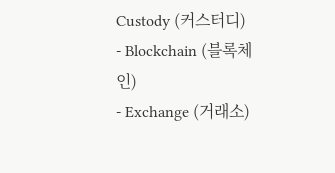Custody (커스터디)
- Blockchain (블록체인)
- Exchange (거래소)